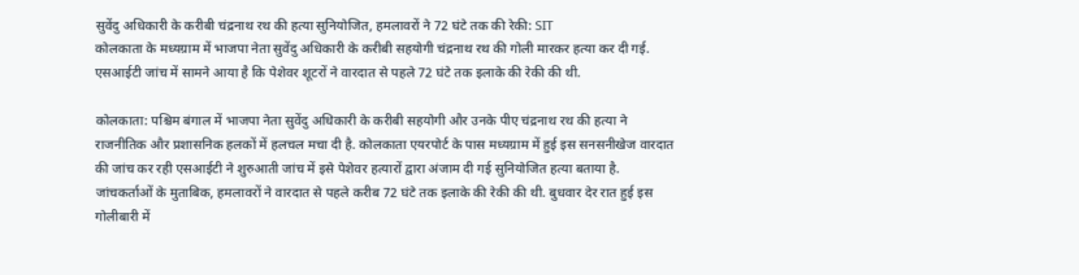सुवेंदु अधिकारी के करीबी चंद्रनाथ रथ की हत्या सुनियोजित, हमलावरों ने 72 घंटे तक की रेकी: SIT
कोलकाता के मध्यग्राम में भाजपा नेता सुवेंदु अधिकारी के करीबी सहयोगी चंद्रनाथ रथ की गोली मारकर हत्या कर दी गई. एसआईटी जांच में सामने आया है कि पेशेवर शूटरों ने वारदात से पहले 72 घंटे तक इलाके की रेकी की थी.

कोलकाता: पश्चिम बंगाल में भाजपा नेता सुवेंदु अधिकारी के करीबी सहयोगी और उनके पीए चंद्रनाथ रथ की हत्या ने राजनीतिक और प्रशासनिक हलकों में हलचल मचा दी है. कोलकाता एयरपोर्ट के पास मध्यग्राम में हुई इस सनसनीखेज वारदात की जांच कर रही एसआईटी ने शुरुआती जांच में इसे पेशेवर हत्यारों द्वारा अंजाम दी गई सुनियोजित हत्या बताया है.
जांचकर्ताओं के मुताबिक, हमलावरों ने वारदात से पहले करीब 72 घंटे तक इलाके की रेकी की थी. बुधवार देर रात हुई इस गोलीबारी में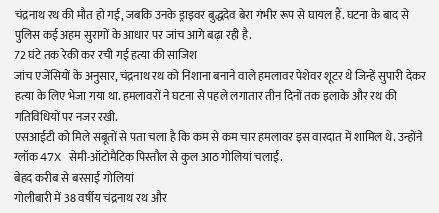चंद्रनाथ रथ की मौत हो गई, जबकि उनके ड्राइवर बुद्धदेव बेरा गंभीर रूप से घायल हैं. घटना के बाद से पुलिस कई अहम सुरागों के आधार पर जांच आगे बढ़ा रही है.
72 घंटे तक रेकी कर रची गई हत्या की साजिश
जांच एजेंसियों के अनुसार, चंद्रनाथ रथ को निशाना बनाने वाले हमलावर पेशेवर शूटर थे जिन्हें सुपारी देकर हत्या के लिए भेजा गया था. हमलावरों ने घटना से पहले लगातार तीन दिनों तक इलाके और रथ की गतिविधियों पर नजर रखी.
एसआईटी को मिले सबूतों से पता चला है कि कम से कम चार हमलावर इस वारदात में शामिल थे. उन्होंने ग्लॉक 47X सेमी-ऑटोमैटिक पिस्तौल से कुल आठ गोलियां चलाईं.
बेहद करीब से बरसाईं गोलियां
गोलीबारी में 38 वर्षीय चंद्रनाथ रथ और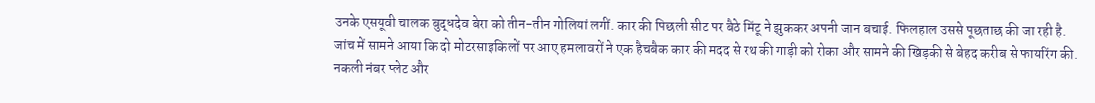उनके एसयूवी चालक बुद्धदेव बेरा को तीन-तीन गोलियां लगीं. कार की पिछली सीट पर बैठे मिंटू ने झुककर अपनी जान बचाई. फिलहाल उससे पूछताछ की जा रही है.
जांच में सामने आया कि दो मोटरसाइकिलों पर आए हमलावरों ने एक हैचबैक कार की मदद से रथ की गाड़ी को रोका और सामने की खिड़की से बेहद करीब से फायरिंग की.
नकली नंबर प्लेट और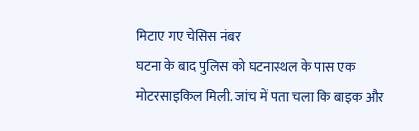मिटाए गए चेसिस नंबर
घटना के बाद पुलिस को घटनास्थल के पास एक मोटरसाइकिल मिली. जांच में पता चला कि बाइक और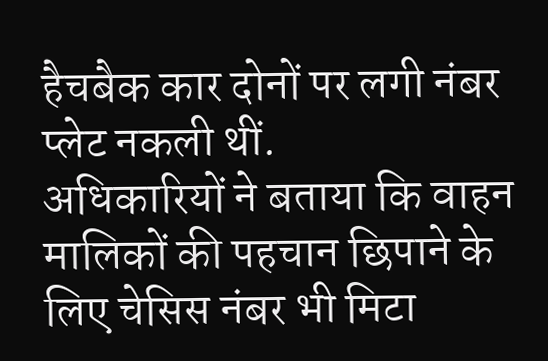हैचबैक कार दोनों पर लगी नंबर प्लेट नकली थीं.
अधिकारियों ने बताया कि वाहन मालिकों की पहचान छिपाने के लिए चेसिस नंबर भी मिटा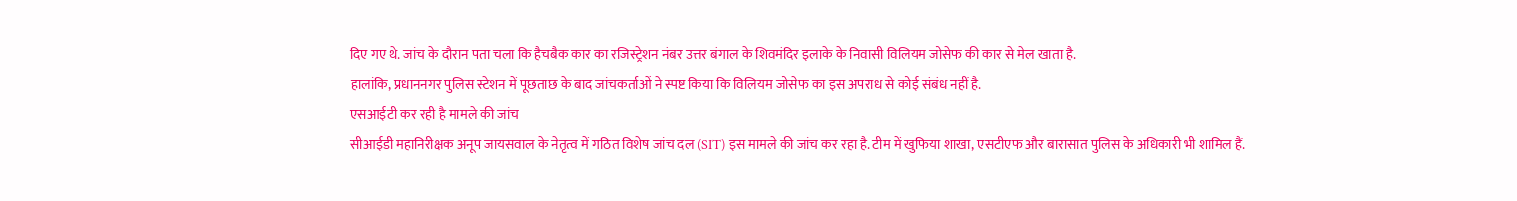दिए गए थे. जांच के दौरान पता चला कि हैचबैक कार का रजिस्ट्रेशन नंबर उत्तर बंगाल के शिवमंदिर इलाके के निवासी विलियम जोसेफ की कार से मेल खाता है.
हालांकि, प्रधाननगर पुलिस स्टेशन में पूछताछ के बाद जांचकर्ताओं ने स्पष्ट किया कि विलियम जोसेफ का इस अपराध से कोई संबंध नहीं है.
एसआईटी कर रही है मामले की जांच
सीआईडी महानिरीक्षक अनूप जायसवाल के नेतृत्व में गठित विशेष जांच दल (SIT) इस मामले की जांच कर रहा है. टीम में खुफिया शाखा, एसटीएफ और बारासात पुलिस के अधिकारी भी शामिल हैं.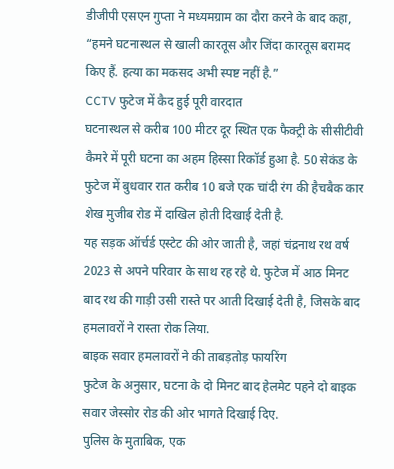डीजीपी एसएन गुप्ता ने मध्यमग्राम का दौरा करने के बाद कहा, “हमने घटनास्थल से खाली कारतूस और जिंदा कारतूस बरामद किए हैं. हत्या का मकसद अभी स्पष्ट नहीं है.”
CCTV फुटेज में कैद हुई पूरी वारदात
घटनास्थल से करीब 100 मीटर दूर स्थित एक फैक्ट्री के सीसीटीवी कैमरे में पूरी घटना का अहम हिस्सा रिकॉर्ड हुआ है. 50 सेकंड के फुटेज में बुधवार रात करीब 10 बजे एक चांदी रंग की हैचबैक कार शेख मुजीब रोड में दाखिल होती दिखाई देती है.
यह सड़क ऑर्चर्ड एस्टेट की ओर जाती है, जहां चंद्रनाथ रथ वर्ष 2023 से अपने परिवार के साथ रह रहे थे. फुटेज में आठ मिनट बाद रथ की गाड़ी उसी रास्ते पर आती दिखाई देती है, जिसके बाद हमलावरों ने रास्ता रोक लिया.
बाइक सवार हमलावरों ने की ताबड़तोड़ फायरिंग
फुटेज के अनुसार, घटना के दो मिनट बाद हेलमेट पहने दो बाइक सवार जेस्सोर रोड की ओर भागते दिखाई दिए.
पुलिस के मुताबिक, एक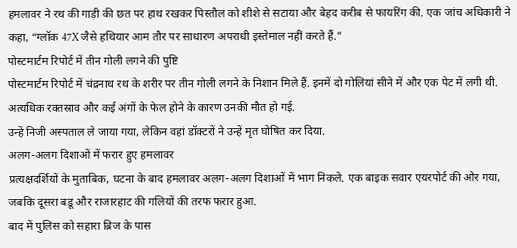हमलावर ने रथ की गाड़ी की छत पर हाथ रखकर पिस्तौल को शीशे से सटाया और बेहद करीब से फायरिंग की. एक जांच अधिकारी ने कहा, “ग्लॉक 47X जैसे हथियार आम तौर पर साधारण अपराधी इस्तेमाल नहीं करते हैं.”
पोस्टमार्टम रिपोर्ट में तीन गोली लगने की पुष्टि
पोस्टमार्टम रिपोर्ट में चंद्रनाथ रथ के शरीर पर तीन गोली लगने के निशान मिले हैं. इनमें दो गोलियां सीने में और एक पेट में लगी थी. अत्यधिक रक्तस्राव और कई अंगों के फेल होने के कारण उनकी मौत हो गई.
उन्हें निजी अस्पताल ले जाया गया, लेकिन वहां डॉक्टरों ने उन्हें मृत घोषित कर दिया.
अलग-अलग दिशाओं में फरार हुए हमलावर
प्रत्यक्षदर्शियों के मुताबिक, घटना के बाद हमलावर अलग-अलग दिशाओं में भाग निकले. एक बाइक सवार एयरपोर्ट की ओर गया, जबकि दूसरा बडू और राजारहाट की गलियों की तरफ फरार हुआ.
बाद में पुलिस को सहारा ब्रिज के पास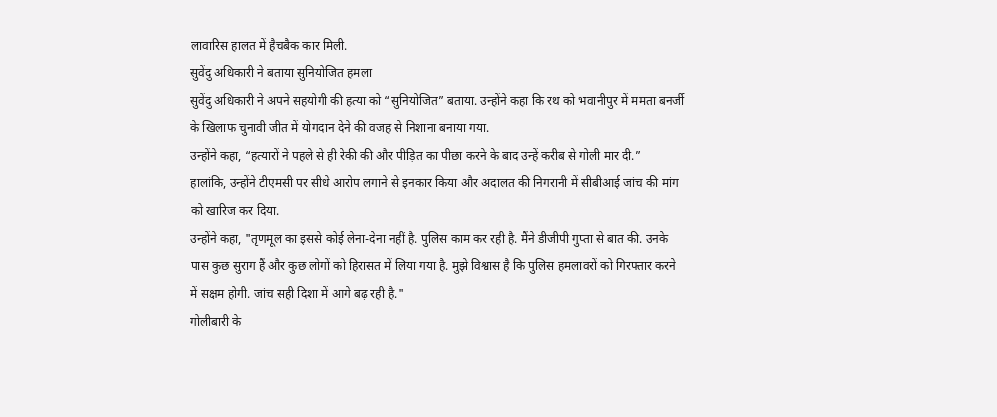लावारिस हालत में हैचबैक कार मिली.
सुवेंदु अधिकारी ने बताया सुनियोजित हमला
सुवेंदु अधिकारी ने अपने सहयोगी की हत्या को “सुनियोजित” बताया. उन्होंने कहा कि रथ को भवानीपुर में ममता बनर्जी के खिलाफ चुनावी जीत में योगदान देने की वजह से निशाना बनाया गया.
उन्होंने कहा, “हत्यारों ने पहले से ही रेकी की और पीड़ित का पीछा करने के बाद उन्हें करीब से गोली मार दी.”
हालांकि, उन्होंने टीएमसी पर सीधे आरोप लगाने से इनकार किया और अदालत की निगरानी में सीबीआई जांच की मांग को खारिज कर दिया.
उन्होंने कहा, "तृणमूल का इससे कोई लेना-देना नहीं है. पुलिस काम कर रही है. मैंने डीजीपी गुप्ता से बात की. उनके पास कुछ सुराग हैं और कुछ लोगों को हिरासत में लिया गया है. मुझे विश्वास है कि पुलिस हमलावरों को गिरफ्तार करने में सक्षम होगी. जांच सही दिशा में आगे बढ़ रही है."
गोलीबारी के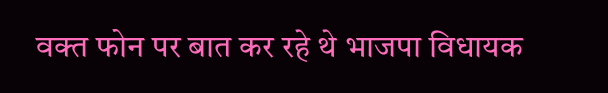वक्त फोन पर बात कर रहे थे भाजपा विधायक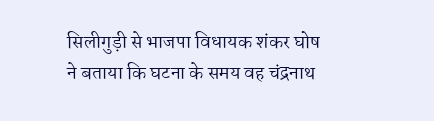सिलीगुड़ी से भाजपा विधायक शंकर घोष ने बताया कि घटना के समय वह चंद्रनाथ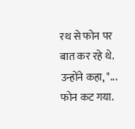रथ से फोन पर बात कर रहे थे.
उन्होंने कहा, "... फोन कट गया.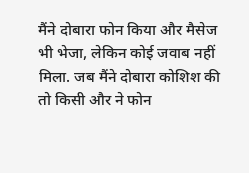मैंने दोबारा फोन किया और मैसेज भी भेजा, लेकिन कोई जवाब नहीं मिला. जब मैंने दोबारा कोशिश की तो किसी और ने फोन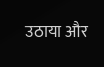उठाया और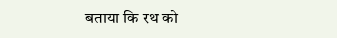बताया कि रथ को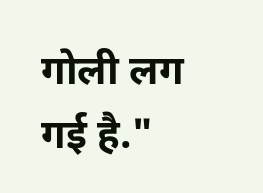गोली लग गई है."